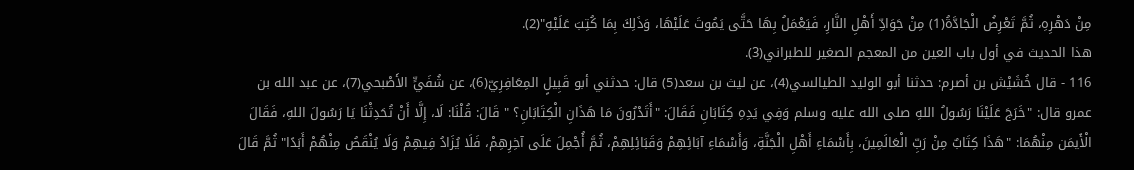مِنْ دَهْرِهِ، ثُمَّ تَعْرِضُ الْجَادَّةُ(1) مِنْ جَوَادِّ أَهْلِ النَّارِ، فَيَعْمَلُ بِهَا حَتَّى يَمُوتَ عَلَيْهَا، وَذَلِكَ بِمَا كُتِبَ عَلَيْهِ"(2).
هذا الحديث في أول باب العين من المعجم الصغير للطبراني(3).
116 - قال خُشَيْش بن أصرم: حدثنا أبو الوليد الطيالسي(4)، عن ليث بن سعد(5) قال: حدثني أبو قَبِيلٍ المِعَافِرِيّ(6)، عن شُفَيٍّ الأَصْبحي(7)، عن عبد الله بن عمرو قال: "خَرَجَ عَلَيْنَا رَسُولُ اللهِ صلى الله عليه وسلم وَفِي يَدِهِ كِتَابَانِ فَقَالَ: "أَتَدْرُونَ مَا هَذَانِ الْكِتَابَانِ؟ " قَالَ: قُلْنَا: لَا، إِلَّا أَنْ تُحَدِثْنَا يَا رَسُولَ اللهِ، فَقَالَ الْأَيمَن مِنْهُمَا: "هَذَا كِتَابٌ مِنْ رَبِّ الْعَالَمِينَ، بِأَسْمَاءِ أَهْلِ الْجَنَّةِ، وَأَسْمَاءِ آبَائِهِمْ وَقَبَائِلِهِمْ، ثُمَّ أُجْمِلَ عَلَى آخِرِهِمْ، فَلَا يُزَادُ فِيهِمْ وَلَا يُنْقَصُ مِنْهُمْ أَبَدًا" ثُمَّ قَالَ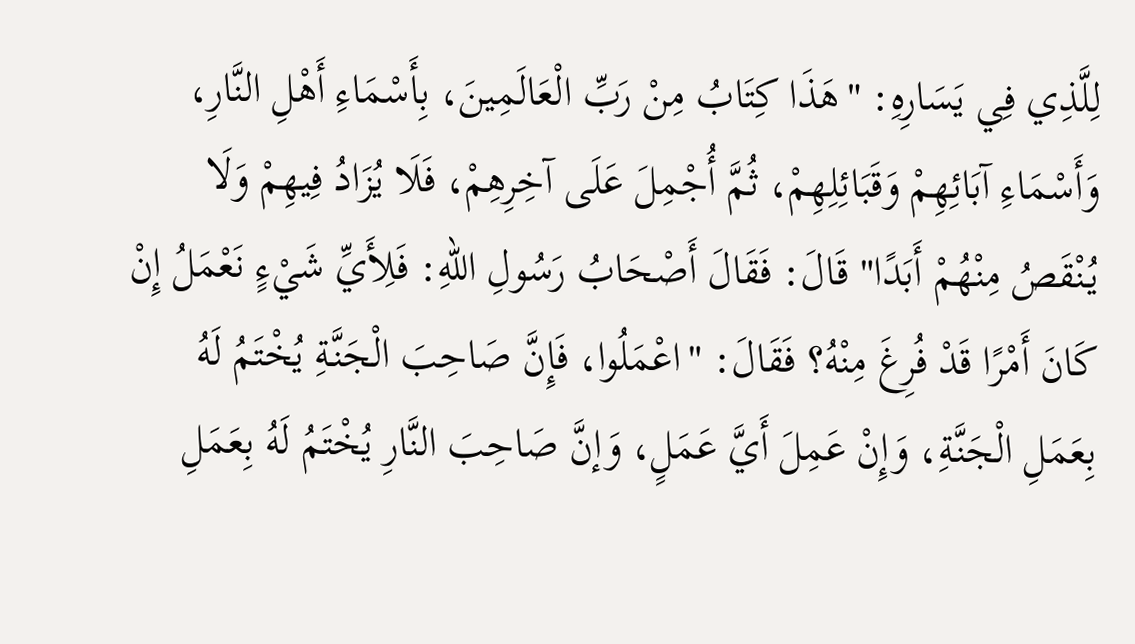لِلَّذِي فِي يَسَارِهِ: "هَذَا كِتَابُ مِنْ رَبِّ الْعَالَمِينَ، بِأَسْمَاءِ أَهْلِ النَّارِ، وَأَسْمَاءِ آبَائِهِمْ وَقَبَائِلِهِمْ، ثُمَّ أُجْمِلَ عَلَى آخِرِهِمْ، فَلَا يُزَادُ فِيهِمْ وَلَا يُنْقَصُ مِنْهُمْ أَبَدًا" قَالَ: فَقَالَ أَصْحَابُ رَسُولِ اللهِ: فَلِأَيِّ شَيْءٍ نَعْمَلُ إِنْ كَانَ أَمْرًا قَدْ فُرِغَ مِنْهُ؟ فَقَالَ: "اعْمَلُوا، فَإِنَّ صَاحِبَ الْجَنَّةِ يُخْتَمُ لَهُ بِعَمَلِ الْجَنَّةِ، وَإِنْ عَمِلَ أَيَّ عَمَلٍ، وَإنَّ صَاحِبَ النَّارِ يُخْتَمُ لَهُ بِعَمَلِ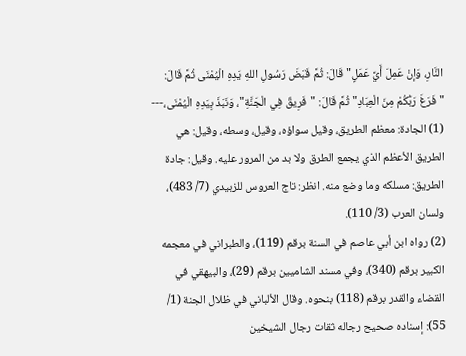النَّارِ، وَإنْ عَمِلَ أَيَّ عَمَلٍ" قَالَ: ثُمَّ قَبَضَ رَسُولِ اللهِ يَدِهِ الْيُمْنَى ثُمَّ قَالَ: "فَرَغَ رَبُّكُمْ مِنَ الْعِبَادِ" ثُمَّ قَالَ: "فَرِيقٌ فِي الْجَنَّةِ"، وَنَبَذَ بِيَدِهِ الْيُمْنَى،---
(1) الجادة: معظم الطريق، وقيل سواؤه، وقيل، وسطه، وقيل: هي الطريق الأعظم الذي يجمع الطرق ولا بد من المرور عليه. وقيل: جادة الطريق: مسلكه وما وضع منه. انظر: تاج العروس للزبيدي (7/ 483)، ولسان العرب (3/ 110).
(2) رواه ابن أبي عاصم في السنة برقم (119)، والطبراني في معجمه الكبير برقم (340)، وفي مسند الشاميين برقم (29)، والبيهقي في القضاء والقدر برقم (118) بنحوه. وقال الألباني في ظلال الجنة (1/ 55): إسناده صحيح رجاله ثقات رجال الشيخين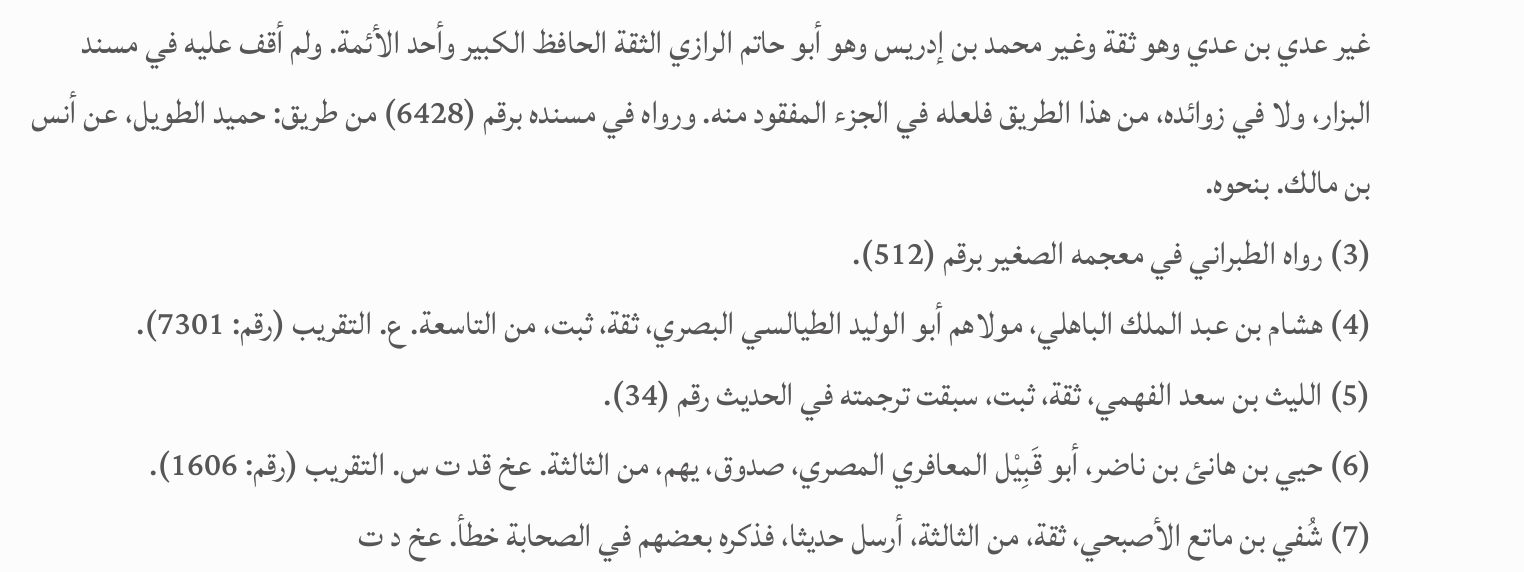غير عدي بن عدي وهو ثقة وغير محمد بن إدريس وهو أبو حاتم الرازي الثقة الحافظ الكبير وأحد الأئمة. ولم أقف عليه في مسند البزار، ولا في زوائده، من هذا الطريق فلعله في الجزء المفقود منه. ورواه في مسنده برقم (6428) من طريق: حميد الطويل، عن أنس بن مالك. بنحوه.
(3) رواه الطبراني في معجمه الصغير برقم (512).
(4) هشام بن عبد الملك الباهلي، مولاهم أبو الوليد الطيالسي البصري، ثقة، ثبت، من التاسعة. ع. التقريب (رقم: 7301).
(5) الليث بن سعد الفهمي، ثقة، ثبت، سبقت ترجمته في الحديث رقم (34).
(6) حيي بن هانئ بن ناضر، أبو قَبِيْل المعافري المصري، صدوق، يهم، من الثالثة. عخ قد ت س. التقريب (رقم: 1606).
(7) شُفي بن ماتع الأصبحي، ثقة، من الثالثة، أرسل حديثا، فذكره بعضهم في الصحابة خطأ. عخ د ت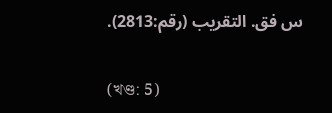س فق. التقريب (رقم:2813).

(খণ্ড: 5)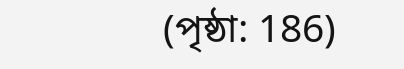(পৃষ্ঠা: 186)